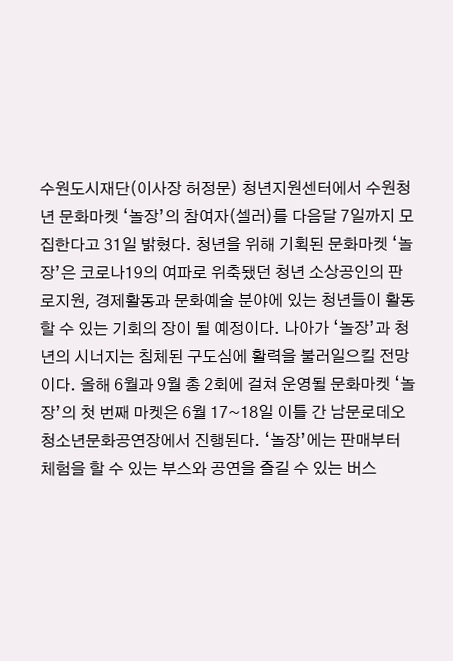수원도시재단(이사장 허정문) 청년지원센터에서 수원청년 문화마켓 ‘놀장’의 참여자(셀러)를 다음달 7일까지 모집한다고 31일 밝혔다. 청년을 위해 기획된 문화마켓 ‘놀장’은 코로나19의 여파로 위축됐던 청년 소상공인의 판로지원, 경제활동과 문화예술 분야에 있는 청년들이 활동할 수 있는 기회의 장이 될 예정이다. 나아가 ‘놀장’과 청년의 시너지는 침체된 구도심에 활력을 불러일으킬 전망이다. 올해 6월과 9월 총 2회에 걸쳐 운영될 문화마켓 ‘놀장’의 첫 번째 마켓은 6월 17~18일 이틀 간 남문로데오청소년문화공연장에서 진행된다. ‘놀장’에는 판매부터 체험을 할 수 있는 부스와 공연을 즐길 수 있는 버스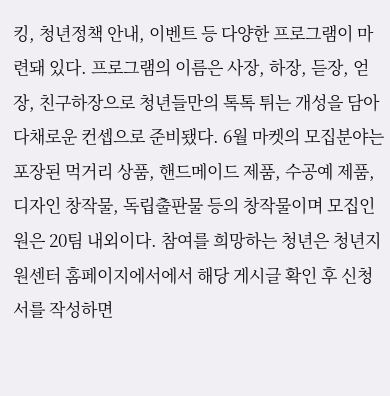킹, 청년정책 안내, 이벤트 등 다양한 프로그램이 마련돼 있다. 프로그램의 이름은 사장, 하장, 듣장, 얻장, 친구하장으로 청년들만의 톡톡 튀는 개성을 담아 다채로운 컨셉으로 준비됐다. 6월 마켓의 모집분야는 포장된 먹거리 상품, 핸드메이드 제품, 수공예 제품, 디자인 창작물, 독립출판물 등의 창작물이며 모집인원은 20팀 내외이다. 참여를 희망하는 청년은 청년지원센터 홈페이지에서에서 해당 게시글 확인 후 신청서를 작성하면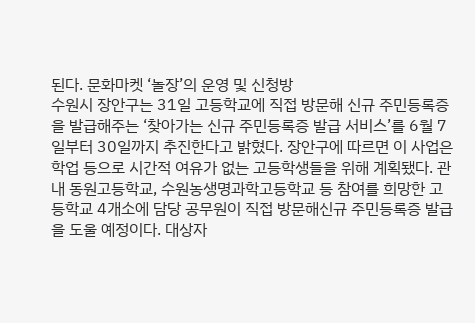된다. 문화마켓 ‘놀장’의 운영 및 신청방
수원시 장안구는 31일 고등학교에 직접 방문해 신규 주민등록증을 발급해주는 ‘찾아가는 신규 주민등록증 발급 서비스’를 6월 7일부터 30일까지 추진한다고 밝혔다. 장안구에 따르면 이 사업은 학업 등으로 시간적 여유가 없는 고등학생들을 위해 계획됐다. 관내 동원고등학교, 수원농생명과학고등학교 등 참여를 희망한 고등학교 4개소에 담당 공무원이 직접 방문해신규 주민등록증 발급을 도울 예정이다. 대상자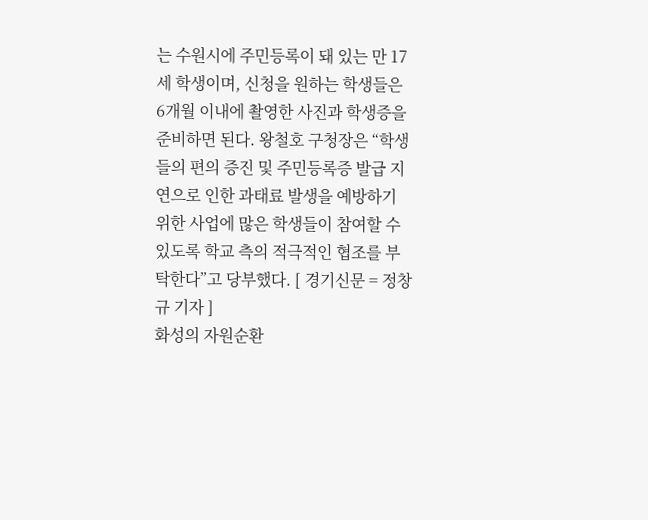는 수원시에 주민등록이 돼 있는 만 17세 학생이며, 신청을 원하는 학생들은 6개월 이내에 촬영한 사진과 학생증을 준비하면 된다. 왕철호 구청장은 “학생들의 편의 증진 및 주민등록증 발급 지연으로 인한 과태료 발생을 예방하기 위한 사업에 많은 학생들이 참여할 수 있도록 학교 측의 적극적인 협조를 부탁한다”고 당부했다. [ 경기신문 = 정창규 기자 ]
화성의 자원순환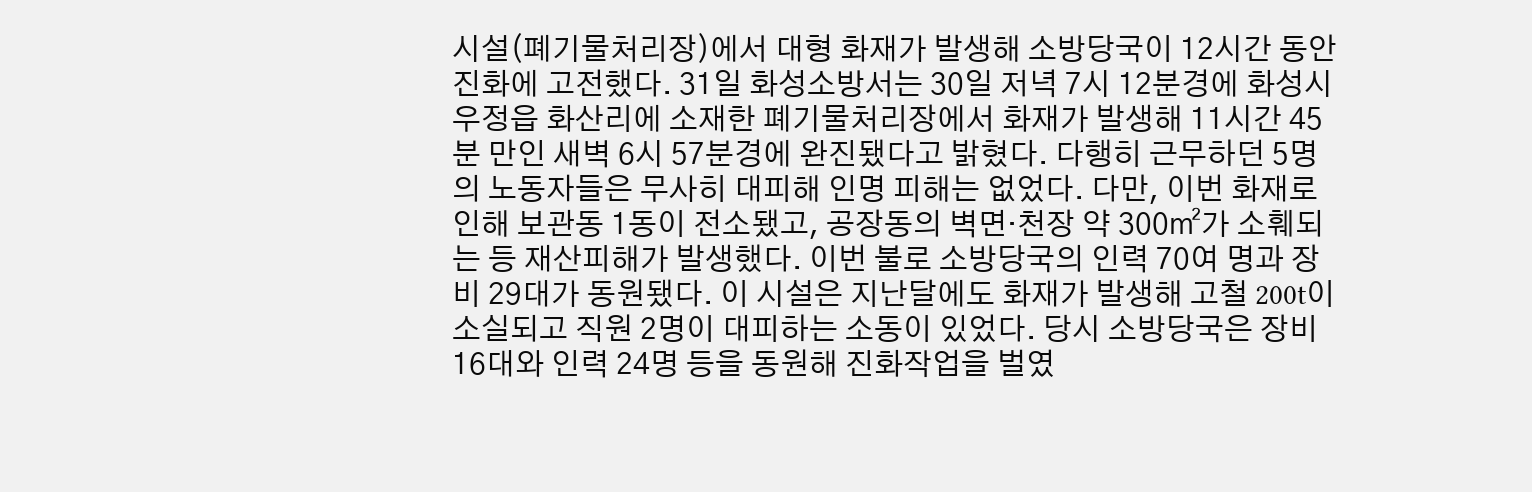시설(폐기물처리장)에서 대형 화재가 발생해 소방당국이 12시간 동안 진화에 고전했다. 31일 화성소방서는 30일 저녁 7시 12분경에 화성시 우정읍 화산리에 소재한 폐기물처리장에서 화재가 발생해 11시간 45분 만인 새벽 6시 57분경에 완진됐다고 밝혔다. 다행히 근무하던 5명의 노동자들은 무사히 대피해 인명 피해는 없었다. 다만, 이번 화재로 인해 보관동 1동이 전소됐고, 공장동의 벽면‧천장 약 300㎡가 소훼되는 등 재산피해가 발생했다. 이번 불로 소방당국의 인력 70여 명과 장비 29대가 동원됐다. 이 시설은 지난달에도 화재가 발생해 고철 200t이 소실되고 직원 2명이 대피하는 소동이 있었다. 당시 소방당국은 장비 16대와 인력 24명 등을 동원해 진화작업을 벌였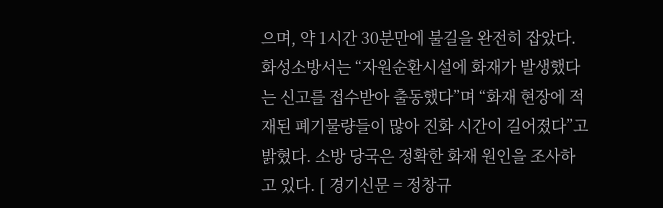으며, 약 1시간 30분만에 불길을 완전히 잡았다. 화성소방서는 “자원순환시설에 화재가 발생했다는 신고를 접수받아 출동했다”며 “화재 현장에 적재된 폐기물량들이 많아 진화 시간이 길어졌다”고 밝혔다. 소방 당국은 정확한 화재 원인을 조사하고 있다. [ 경기신문 = 정창규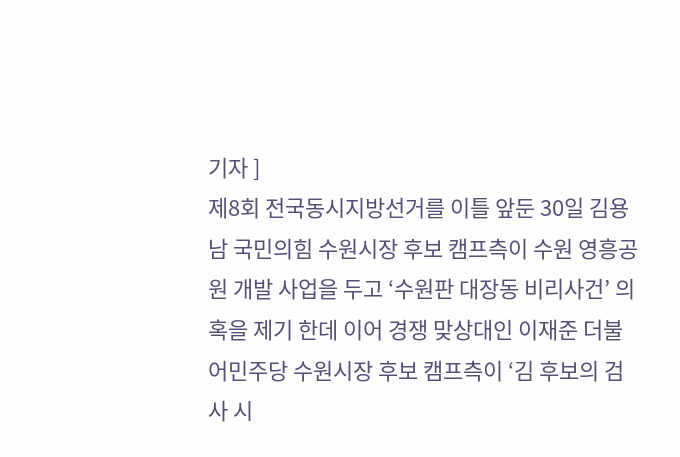기자 ]
제8회 전국동시지방선거를 이틀 앞둔 30일 김용남 국민의힘 수원시장 후보 캠프측이 수원 영흥공원 개발 사업을 두고 ‘수원판 대장동 비리사건’ 의혹을 제기 한데 이어 경쟁 맞상대인 이재준 더불어민주당 수원시장 후보 캠프측이 ‘김 후보의 검사 시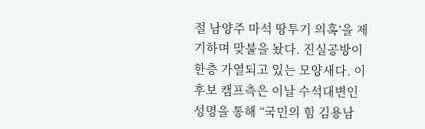절 남양주 마석 땅투기 의혹’을 제기하며 맞불을 놨다. 진실공방이 한층 가열되고 있는 모양새다. 이 후보 캠프측은 이날 수석대변인 성명을 통해 “국민의 힘 김용남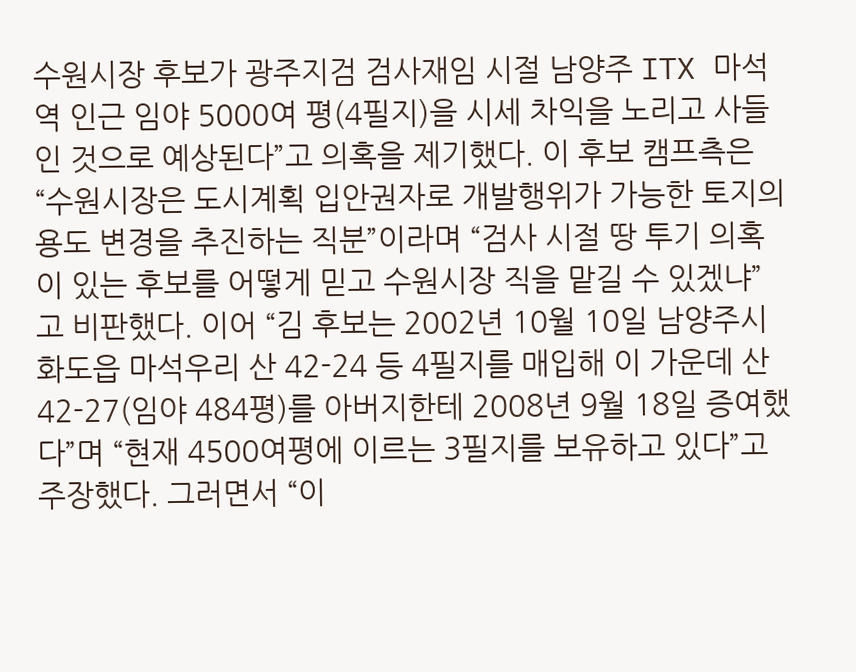수원시장 후보가 광주지검 검사재임 시절 남양주 ITX 마석역 인근 임야 5000여 평(4필지)을 시세 차익을 노리고 사들인 것으로 예상된다”고 의혹을 제기했다. 이 후보 캠프측은 “수원시장은 도시계획 입안권자로 개발행위가 가능한 토지의 용도 변경을 추진하는 직분”이라며 “검사 시절 땅 투기 의혹이 있는 후보를 어떻게 믿고 수원시장 직을 맡길 수 있겠냐”고 비판했다. 이어 “김 후보는 2002년 10월 10일 남양주시 화도읍 마석우리 산 42-24 등 4필지를 매입해 이 가운데 산 42-27(임야 484평)를 아버지한테 2008년 9월 18일 증여했다”며 “현재 4500여평에 이르는 3필지를 보유하고 있다”고 주장했다. 그러면서 “이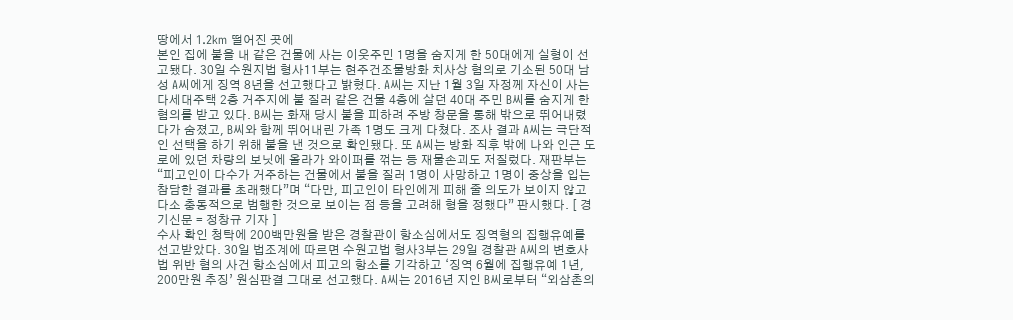땅에서 1.2km 떨어진 곳에
본인 집에 불을 내 같은 건물에 사는 이웃주민 1명을 숨지게 한 50대에게 실형이 선고됐다. 30일 수원지법 형사11부는 현주건조물방화 치사상 혐의로 기소된 50대 남성 A씨에게 징역 8년을 선고했다고 밝혔다. A씨는 지난 1월 3일 자정께 자신이 사는 다세대주택 2층 거주지에 불 질러 같은 건물 4층에 살던 40대 주민 B씨를 숨지게 한 혐의를 받고 있다. B씨는 화재 당시 불을 피하려 주방 창문을 통해 밖으로 뛰어내렸다가 숨졌고, B씨와 함께 뛰어내린 가족 1명도 크게 다쳤다. 조사 결과 A씨는 극단적인 선택을 하기 위해 불을 낸 것으로 확인됐다. 또 A씨는 방화 직후 밖에 나와 인근 도로에 있던 차량의 보닛에 올라가 와이퍼를 꺾는 등 재물손괴도 저질렀다. 재판부는 “피고인이 다수가 거주하는 건물에서 불을 질러 1명이 사망하고 1명이 중상을 입는 참담한 결과를 초래했다”며 “다만, 피고인이 타인에게 피해 줄 의도가 보이지 않고 다소 충동적으로 범행한 것으로 보이는 점 등을 고려해 형을 정했다” 판시했다. [ 경기신문 = 정창규 기자 ]
수사 확인 청탁에 200백만원을 받은 경찰관이 항소심에서도 징역형의 집행유예를 선고받았다. 30일 법조계에 따르면 수원고법 형사3부는 29일 경찰관 A씨의 변호사법 위반 혐의 사건 항소심에서 피고의 항소를 기각하고 ‘징역 6월에 집행유예 1년, 200만원 추징’ 원심판결 그대로 선고했다. A씨는 2016년 지인 B씨로부터 “외삼촌의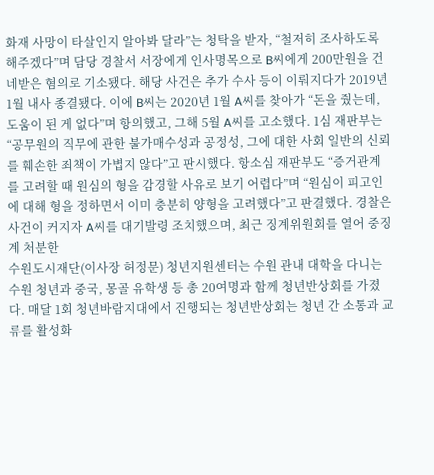화재 사망이 타살인지 알아봐 달라”는 청탁을 받자, “철저히 조사하도록 해주겠다”며 담당 경찰서 서장에게 인사명목으로 B씨에게 200만원을 건네받은 혐의로 기소됐다. 해당 사건은 추가 수사 등이 이뤄지다가 2019년 1월 내사 종결됐다. 이에 B씨는 2020년 1월 A씨를 찾아가 “돈을 줬는데, 도움이 된 게 없다”며 항의했고, 그해 5월 A씨를 고소했다. 1심 재판부는 “공무원의 직무에 관한 불가매수성과 공정성, 그에 대한 사회 일반의 신뢰를 훼손한 죄책이 가볍지 않다”고 판시했다. 항소심 재판부도 “증거관계를 고려할 때 원심의 형을 감경할 사유로 보기 어렵다”며 “원심이 피고인에 대해 형을 정하면서 이미 충분히 양형을 고려했다”고 판결했다. 경찰은 사건이 커지자 A씨를 대기발령 조치했으며, 최근 징계위원회를 열어 중징계 처분한
수원도시재단(이사장 허정문) 청년지원센터는 수원 관내 대학을 다니는 수원 청년과 중국, 몽골 유학생 등 총 20여명과 함께 청년반상회를 가졌다. 매달 1회 청년바람지대에서 진행되는 청년반상회는 청년 간 소통과 교류를 활성화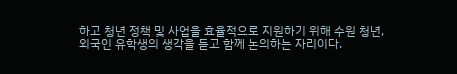하고 청년 정책 및 사업을 효율적으로 지원하기 위해 수원 청년, 외국인 유학생의 생각을 듣고 함께 논의하는 자리이다.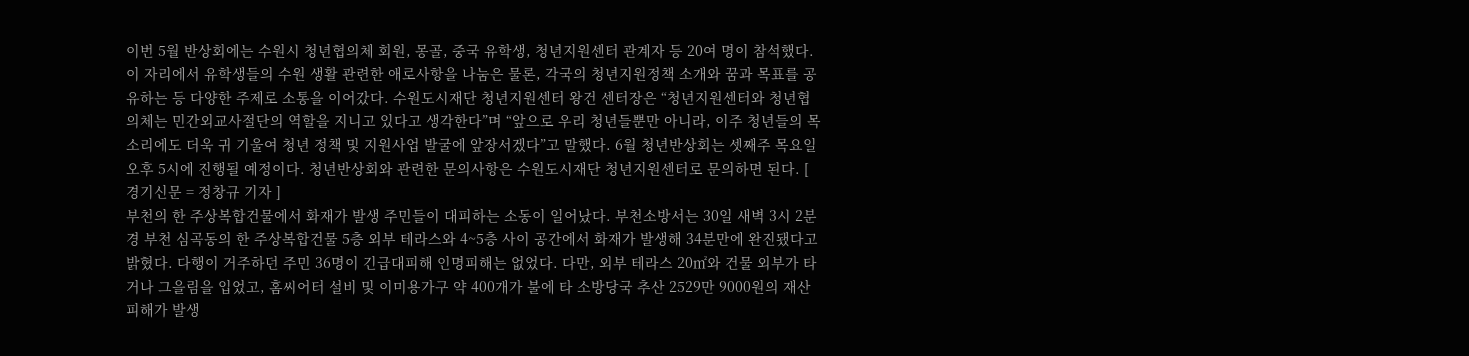이번 5월 반상회에는 수원시 청년협의체 회원, 몽골, 중국 유학생, 청년지원센터 관계자 등 20여 명이 참석했다. 이 자리에서 유학생들의 수원 생활 관련한 애로사항을 나눔은 물론, 각국의 청년지원정책 소개와 꿈과 목표를 공유하는 등 다양한 주제로 소통을 이어갔다. 수원도시재단 청년지원센터 왕건 센터장은 “청년지원센터와 청년협의체는 민간외교사절단의 역할을 지니고 있다고 생각한다”며 “앞으로 우리 청년들뿐만 아니라, 이주 청년들의 목소리에도 더욱 귀 기울여 청년 정책 및 지원사업 발굴에 앞장서겠다”고 말했다. 6월 청년반상회는 셋째주 목요일 오후 5시에 진행될 예정이다. 청년반상회와 관련한 문의사항은 수원도시재단 청년지원센터로 문의하면 된다. [ 경기신문 = 정창규 기자 ]
부천의 한 주상복합건물에서 화재가 발생 주민들이 대피하는 소동이 일어났다. 부천소방서는 30일 새벽 3시 2분경 부천 심곡동의 한 주상복합건물 5층 외부 테라스와 4~5층 사이 공간에서 화재가 발생해 34분만에 완진됐다고 밝혔다. 다행이 거주하던 주민 36명이 긴급대피해 인명피해는 없었다. 다만, 외부 테라스 20㎡와 건물 외부가 타거나 그을림을 입었고, 홈씨어터 설비 및 이미용가구 약 400개가 불에 타 소방당국 추산 2529만 9000원의 재산피해가 발생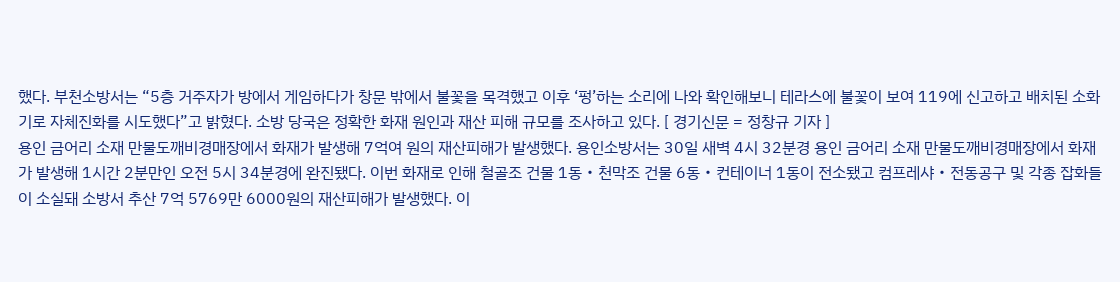했다. 부천소방서는 “5층 거주자가 방에서 게임하다가 창문 밖에서 불꽃을 목격했고 이후 ‘펑’하는 소리에 나와 확인해보니 테라스에 불꽃이 보여 119에 신고하고 배치된 소화기로 자체진화를 시도했다”고 밝혔다. 소방 당국은 정확한 화재 원인과 재산 피해 규모를 조사하고 있다. [ 경기신문 = 정창규 기자 ]
용인 금어리 소재 만물도깨비경매장에서 화재가 발생해 7억여 원의 재산피해가 발생했다. 용인소방서는 30일 새벽 4시 32분경 용인 금어리 소재 만물도깨비경매장에서 화재가 발생해 1시간 2분만인 오전 5시 34분경에 완진됐다. 이번 화재로 인해 철골조 건물 1동‧천막조 건물 6동‧컨테이너 1동이 전소됐고 컴프레샤‧전동공구 및 각종 잡화들이 소실돼 소방서 추산 7억 5769만 6000원의 재산피해가 발생했다. 이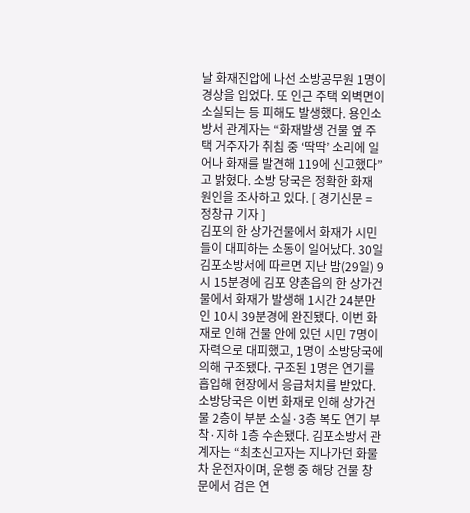날 화재진압에 나선 소방공무원 1명이 경상을 입었다. 또 인근 주택 외벽면이 소실되는 등 피해도 발생했다. 용인소방서 관계자는 “화재발생 건물 옆 주택 거주자가 취침 중 ‘딱딱’ 소리에 일어나 화재를 발견해 119에 신고했다”고 밝혔다. 소방 당국은 정확한 화재 원인을 조사하고 있다. [ 경기신문 = 정창규 기자 ]
김포의 한 상가건물에서 화재가 시민들이 대피하는 소동이 일어났다. 30일 김포소방서에 따르면 지난 밤(29일) 9시 15분경에 김포 양촌읍의 한 상가건물에서 화재가 발생해 1시간 24분만인 10시 39분경에 완진됐다. 이번 화재로 인해 건물 안에 있던 시민 7명이 자력으로 대피했고, 1명이 소방당국에 의해 구조됐다. 구조된 1명은 연기를 흡입해 현장에서 응급처치를 받았다. 소방당국은 이번 화재로 인해 상가건물 2층이 부분 소실·3층 복도 연기 부착·지하 1층 수손됐다. 김포소방서 관계자는 “최초신고자는 지나가던 화물차 운전자이며, 운행 중 해당 건물 창문에서 검은 연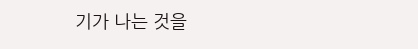기가 나는 것을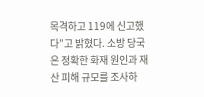목격하고 119에 신고했다”고 밝혔다. 소방 당국은 정확한 화재 원인과 재산 피해 규모를 조사하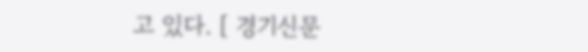고 있다. [ 경기신문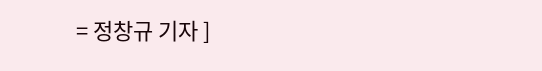= 정창규 기자 ]